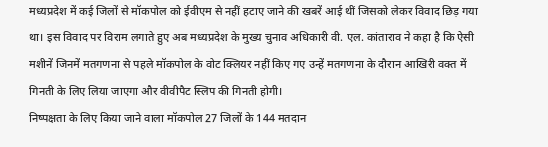मध्यप्रदेश में कई जिलों से मॉकपोल को ईवीएम से नहीं हटाए जाने की खबरें आई थीं जिसको लेकर विवाद छिड़ गया था। इस विवाद पर विराम लगाते हुए अब मध्यप्रदेश के मुख्य चुनाव अधिकारी वी. एल. कांताराव ने कहा है कि ऐसी मशीनें जिनमें मतगणना से पहले मॉकपोल के वोट क्लियर नहीं किए गए उन्हें मतगणना के दौरान आखिरी वक्त में गिनती के लिए लिया जाएगा और वीवीपैट स्लिप की गिनती होगी।
निष्पक्षता के लिए किया जाने वाला मॉकपोल 27 जिलों के 144 मतदान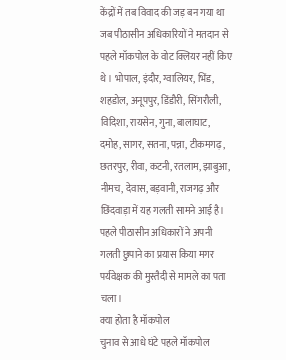केंद्रों में तब विवाद की जड़ बन गया था जब पीठासीन अधिकारियों ने मतदान से पहले मॉकपोल के वोट क्लियर नहीं किए थे। भोपाल, इंदौर, ग्वालियर, भिंड, शहडोल, अनूपपुर, डिंडौरी, सिंगरौली, विदिशा, रायसेन, गुना, बालाघाट, दमोह, सागर, सतना, पन्ना, टीकमगढ़, छतरपुर, रीवा, कटनी, रतलाम, झाबुआ, नीमच, देवास, बड़वानी, राजगढ़ और छिंदवाड़ा में यह गलती सामने आई है। पहले पीठासीन अधिकारों ने अपनी गलती छुपाने का प्रयास किया मगर पर्यवेक्षक की मुस्तैदी से मामले का पता चला।
क्या होता है मॉकपोल
चुनाव से आधे घंटे पहले मॉकपोल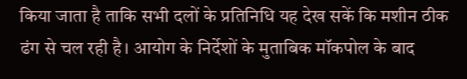किया जाता है ताकि सभी दलों के प्रतिनिधि यह देख सकें कि मशीन ठीक ढंग से चल रही है। आयोग के निर्देशों के मुताबिक मॉकपोल के बाद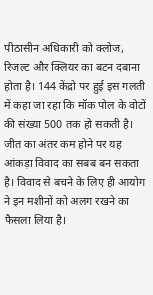पीठासीन अधिकारी को क्लोज, रिजल्ट और क्लियर का बटन दबाना होता है। 144 केंद्रो पर हुई इस गलती में कहा जा रहा कि मॉक पोल के वोटों की संख्या 500 तक हो सकती है। जीत का अंतर कम होने पर यह आंकड़ा विवाद का सबब बन सकता है। विवाद से बचने के लिए ही आयोग ने इन मशीनों को अलग रखने का फैसला लिया है।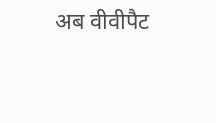अब वीवीपैट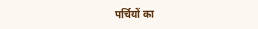पर्चियों का